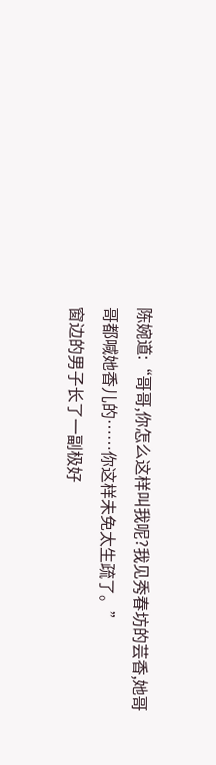陈婉道:“哥哥,你怎么这样叫我呢?我见秀春坊的芸香,她哥哥都喊她香儿的……你这样未免太生疏了。”
窗边的男子长了一副极好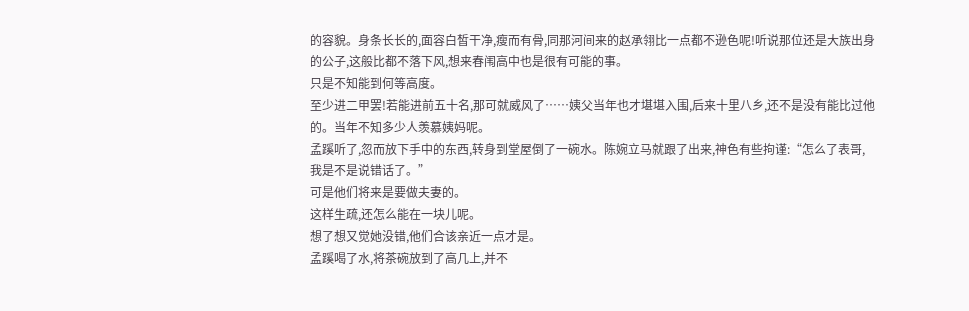的容貌。身条长长的,面容白皙干净,瘦而有骨,同那河间来的赵承翎比一点都不逊色呢!听说那位还是大族出身的公子,这般比都不落下风,想来春闱高中也是很有可能的事。
只是不知能到何等高度。
至少进二甲罢!若能进前五十名,那可就威风了……姨父当年也才堪堪入围,后来十里八乡,还不是没有能比过他的。当年不知多少人羡慕姨妈呢。
孟蹊听了,忽而放下手中的东西,转身到堂屋倒了一碗水。陈婉立马就跟了出来,神色有些拘谨:“怎么了表哥,我是不是说错话了。”
可是他们将来是要做夫妻的。
这样生疏,还怎么能在一块儿呢。
想了想又觉她没错,他们合该亲近一点才是。
孟蹊喝了水,将茶碗放到了高几上,并不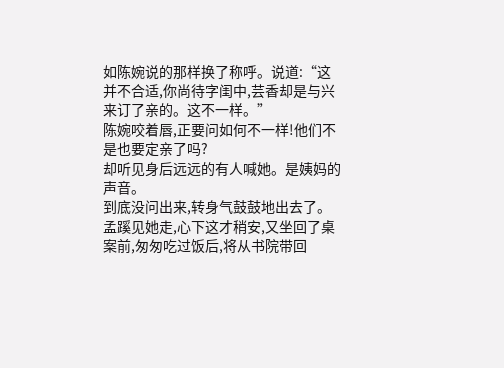如陈婉说的那样换了称呼。说道:“这并不合适,你尚待字闺中,芸香却是与兴来订了亲的。这不一样。”
陈婉咬着唇,正要问如何不一样!他们不是也要定亲了吗?
却听见身后远远的有人喊她。是姨妈的声音。
到底没问出来,转身气鼓鼓地出去了。
孟蹊见她走,心下这才稍安,又坐回了桌案前,匆匆吃过饭后,将从书院带回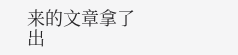来的文章拿了出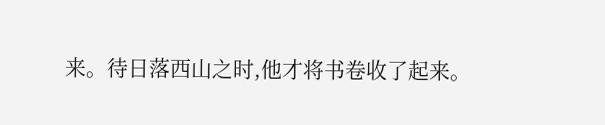来。待日落西山之时,他才将书卷收了起来。